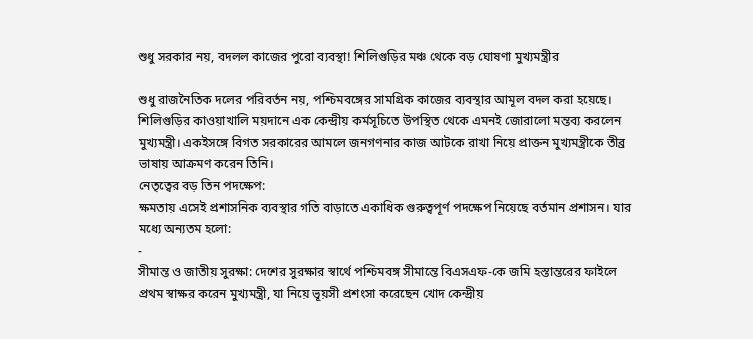শুধু সরকার নয়, বদলল কাজের পুরো ব্যবস্থা! শিলিগুড়ির মঞ্চ থেকে বড় ঘোষণা মুখ্যমন্ত্রীর

শুধু রাজনৈতিক দলের পরিবর্তন নয়, পশ্চিমবঙ্গের সামগ্রিক কাজের ব্যবস্থার আমূল বদল করা হয়েছে। শিলিগুড়ির কাওয়াখালি ময়দানে এক কেন্দ্রীয় কর্মসূচিতে উপস্থিত থেকে এমনই জোরালো মন্তব্য করলেন মুখ্যমন্ত্রী। একইসঙ্গে বিগত সরকারের আমলে জনগণনার কাজ আটকে রাখা নিয়ে প্রাক্তন মুখ্যমন্ত্রীকে তীব্র ভাষায় আক্রমণ করেন তিনি।
নেতৃত্বের বড় তিন পদক্ষেপ:
ক্ষমতায় এসেই প্রশাসনিক ব্যবস্থার গতি বাড়াতে একাধিক গুরুত্বপূর্ণ পদক্ষেপ নিয়েছে বর্তমান প্রশাসন। যার মধ্যে অন্যতম হলো:
-
সীমান্ত ও জাতীয় সুরক্ষা: দেশের সুরক্ষার স্বার্থে পশ্চিমবঙ্গ সীমান্তে বিএসএফ-কে জমি হস্তান্তরের ফাইলে প্রথম স্বাক্ষর করেন মুখ্যমন্ত্রী, যা নিয়ে ভূয়সী প্রশংসা করেছেন খোদ কেন্দ্রীয়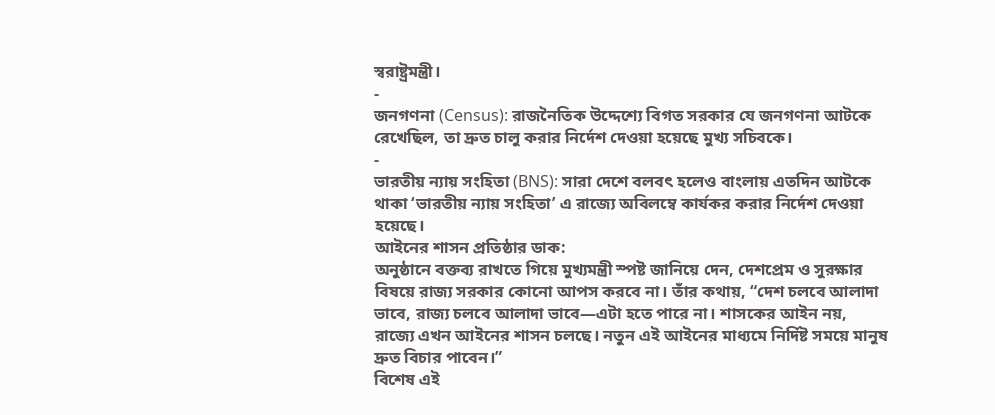স্বরাষ্ট্রমন্ত্রী।
-
জনগণনা (Census): রাজনৈতিক উদ্দেশ্যে বিগত সরকার যে জনগণনা আটকে রেখেছিল, তা দ্রুত চালু করার নির্দেশ দেওয়া হয়েছে মুখ্য সচিবকে।
-
ভারতীয় ন্যায় সংহিতা (BNS): সারা দেশে বলবৎ হলেও বাংলায় এতদিন আটকে থাকা ‘ভারতীয় ন্যায় সংহিতা’ এ রাজ্যে অবিলম্বে কার্যকর করার নির্দেশ দেওয়া হয়েছে।
আইনের শাসন প্রতিষ্ঠার ডাক:
অনুষ্ঠানে বক্তব্য রাখতে গিয়ে মুখ্যমন্ত্রী স্পষ্ট জানিয়ে দেন, দেশপ্রেম ও সুরক্ষার বিষয়ে রাজ্য সরকার কোনো আপস করবে না। তাঁর কথায়, “দেশ চলবে আলাদা ভাবে, রাজ্য চলবে আলাদা ভাবে—এটা হতে পারে না। শাসকের আইন নয়, রাজ্যে এখন আইনের শাসন চলছে। নতুন এই আইনের মাধ্যমে নির্দিষ্ট সময়ে মানুষ দ্রুত বিচার পাবেন।”
বিশেষ এই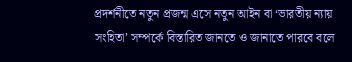প্রদর্শনীতে নতুন প্রজন্ম এসে নতুন আইন বা ‘ভারতীয় ন্যায় সংহিতা’ সম্পর্কে বিস্তারিত জানতে ও জানাতে পারবে বলে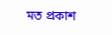মত প্রকাশ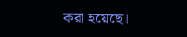করা হয়েছে।